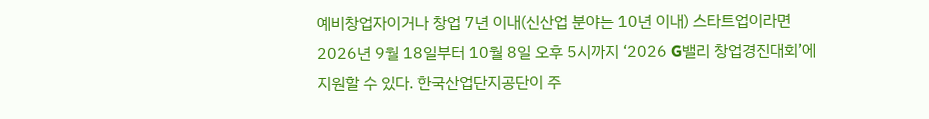예비창업자이거나 창업 7년 이내(신산업 분야는 10년 이내) 스타트업이라면 2026년 9월 18일부터 10월 8일 오후 5시까지 ‘2026 G밸리 창업경진대회’에 지원할 수 있다. 한국산업단지공단이 주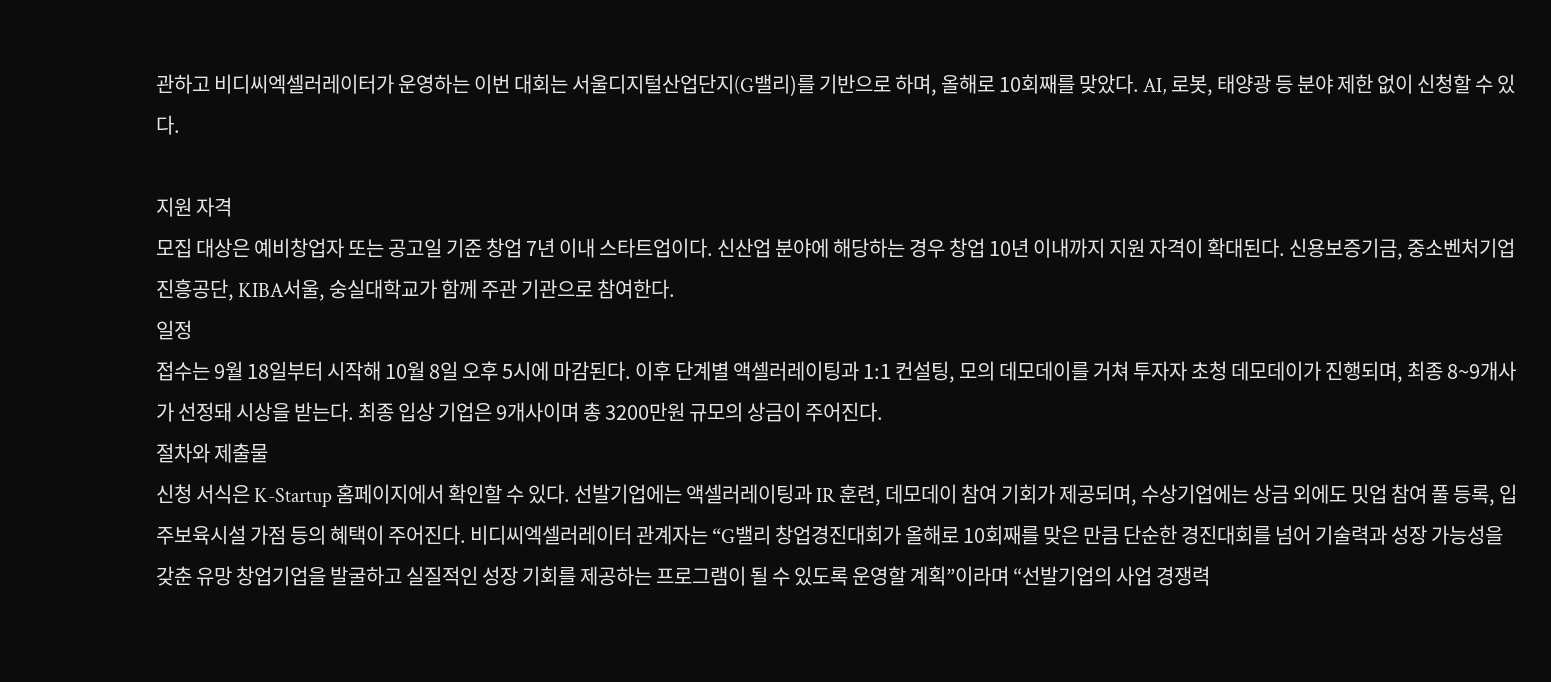관하고 비디씨엑셀러레이터가 운영하는 이번 대회는 서울디지털산업단지(G밸리)를 기반으로 하며, 올해로 10회째를 맞았다. AI, 로봇, 태양광 등 분야 제한 없이 신청할 수 있다.

지원 자격
모집 대상은 예비창업자 또는 공고일 기준 창업 7년 이내 스타트업이다. 신산업 분야에 해당하는 경우 창업 10년 이내까지 지원 자격이 확대된다. 신용보증기금, 중소벤처기업진흥공단, KIBA서울, 숭실대학교가 함께 주관 기관으로 참여한다.
일정
접수는 9월 18일부터 시작해 10월 8일 오후 5시에 마감된다. 이후 단계별 액셀러레이팅과 1:1 컨설팅, 모의 데모데이를 거쳐 투자자 초청 데모데이가 진행되며, 최종 8~9개사가 선정돼 시상을 받는다. 최종 입상 기업은 9개사이며 총 3200만원 규모의 상금이 주어진다.
절차와 제출물
신청 서식은 K-Startup 홈페이지에서 확인할 수 있다. 선발기업에는 액셀러레이팅과 IR 훈련, 데모데이 참여 기회가 제공되며, 수상기업에는 상금 외에도 밋업 참여 풀 등록, 입주보육시설 가점 등의 혜택이 주어진다. 비디씨엑셀러레이터 관계자는 “G밸리 창업경진대회가 올해로 10회째를 맞은 만큼 단순한 경진대회를 넘어 기술력과 성장 가능성을 갖춘 유망 창업기업을 발굴하고 실질적인 성장 기회를 제공하는 프로그램이 될 수 있도록 운영할 계획”이라며 “선발기업의 사업 경쟁력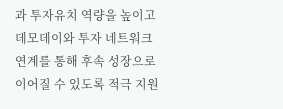과 투자유치 역량을 높이고 데모데이와 투자 네트워크 연계를 통해 후속 성장으로 이어질 수 있도록 적극 지원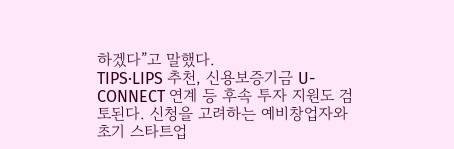하겠다”고 말했다.
TIPS·LIPS 추천, 신용보증기금 U-CONNECT 연계 등 후속 투자 지원도 검토된다. 신청을 고려하는 예비창업자와 초기 스타트업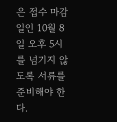은 접수 마감일인 10월 8일 오후 5시를 넘기지 않도록 서류를 준비해야 한다.